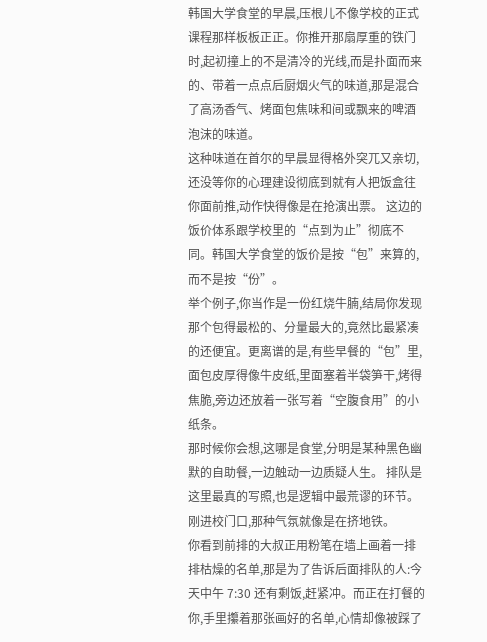韩国大学食堂的早晨,压根儿不像学校的正式课程那样板板正正。你推开那扇厚重的铁门时,起初撞上的不是清冷的光线,而是扑面而来的、带着一点点后厨烟火气的味道,那是混合了高汤香气、烤面包焦味和间或飘来的啤酒泡沫的味道。
这种味道在首尔的早晨显得格外突兀又亲切,还没等你的心理建设彻底到就有人把饭盒往你面前推,动作快得像是在抢演出票。 这边的饭价体系跟学校里的“点到为止”彻底不同。韩国大学食堂的饭价是按“包”来算的,而不是按“份”。
举个例子,你当作是一份红烧牛腩,结局你发现那个包得最松的、分量最大的,竟然比最紧凑的还便宜。更离谱的是,有些早餐的“包”里,面包皮厚得像牛皮纸,里面塞着半袋笋干,烤得焦脆,旁边还放着一张写着“空腹食用”的小纸条。
那时候你会想,这哪是食堂,分明是某种黑色幽默的自助餐,一边触动一边质疑人生。 排队是这里最真的写照,也是逻辑中最荒谬的环节。刚进校门口,那种气氛就像是在挤地铁。
你看到前排的大叔正用粉笔在墙上画着一排排枯燥的名单,那是为了告诉后面排队的人:今天中午 7:30 还有剩饭,赶紧冲。而正在打餐的你,手里攥着那张画好的名单,心情却像被踩了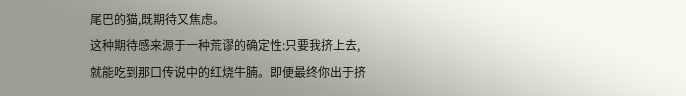尾巴的猫,既期待又焦虑。
这种期待感来源于一种荒谬的确定性:只要我挤上去,就能吃到那口传说中的红烧牛腩。即便最终你出于挤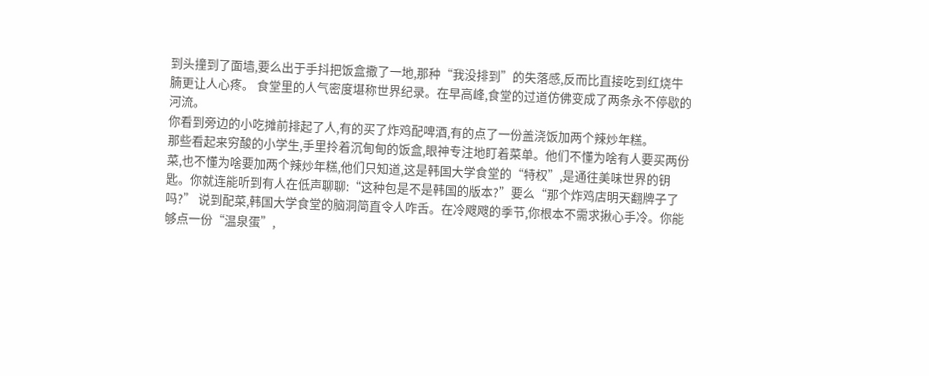到头撞到了面墙,要么出于手抖把饭盒撒了一地,那种“我没排到”的失落感,反而比直接吃到红烧牛腩更让人心疼。 食堂里的人气密度堪称世界纪录。在早高峰,食堂的过道仿佛变成了两条永不停歇的河流。
你看到旁边的小吃摊前排起了人,有的买了炸鸡配啤酒,有的点了一份盖浇饭加两个辣炒年糕。
那些看起来穷酸的小学生,手里拎着沉甸甸的饭盒,眼神专注地盯着菜单。他们不懂为啥有人要买两份菜,也不懂为啥要加两个辣炒年糕,他们只知道,这是韩国大学食堂的“特权”,是通往美味世界的钥匙。你就连能听到有人在低声聊聊:“这种包是不是韩国的版本?”要么“那个炸鸡店明天翻牌子了吗?” 说到配菜,韩国大学食堂的脑洞简直令人咋舌。在冷飕飕的季节,你根本不需求揪心手冷。你能够点一份“温泉蛋”,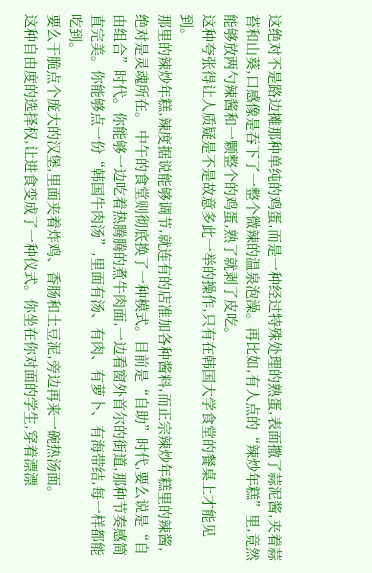这绝对不是路边摊那种单纯的鸡蛋,而是一种经过特殊处理的熟蛋,表面撒了蒜泥酱,夹着蒜苔和山葵,口感像是吞下了一整个微辣的温泉泡澡。再比如,有人点的“辣炒年糕”里,竟然能够放两勺辣酱和一颗整个的鸡蛋,熟了就剥了皮吃。
这种夸张得让人质疑是不是故意多此一举的操作,只有在韩国大学食堂的餐桌上才能见到。
那里的辣炒年糕,辣度据说能够调节,就连有的店准加各种酱料,而正宗辣炒年糕里的辣酱,绝对是灵魂所在。 中午的食堂则彻底换了一种模式。目前是“自助”时代,要么说是“自由组合”时代。你能够一边吃着热腾腾的煮牛肉面,一边看窗外首尔的街道,那种节奏感简直完美。你能够点一份“韩国牛肉汤”,里面有汤、有肉、有萝卜、有海带结,每一样都能吃到。
要么干脆点个庞大的汉堡,里面夹着炸鸡、香肠和土豆泥,旁边再来一碗热汤面。
这种自由度的选择权,让进食变成了一种仪式。你坐在你对面的学生,穿着漂漂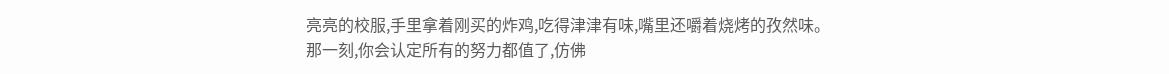亮亮的校服,手里拿着刚买的炸鸡,吃得津津有味,嘴里还嚼着烧烤的孜然味。
那一刻,你会认定所有的努力都值了,仿佛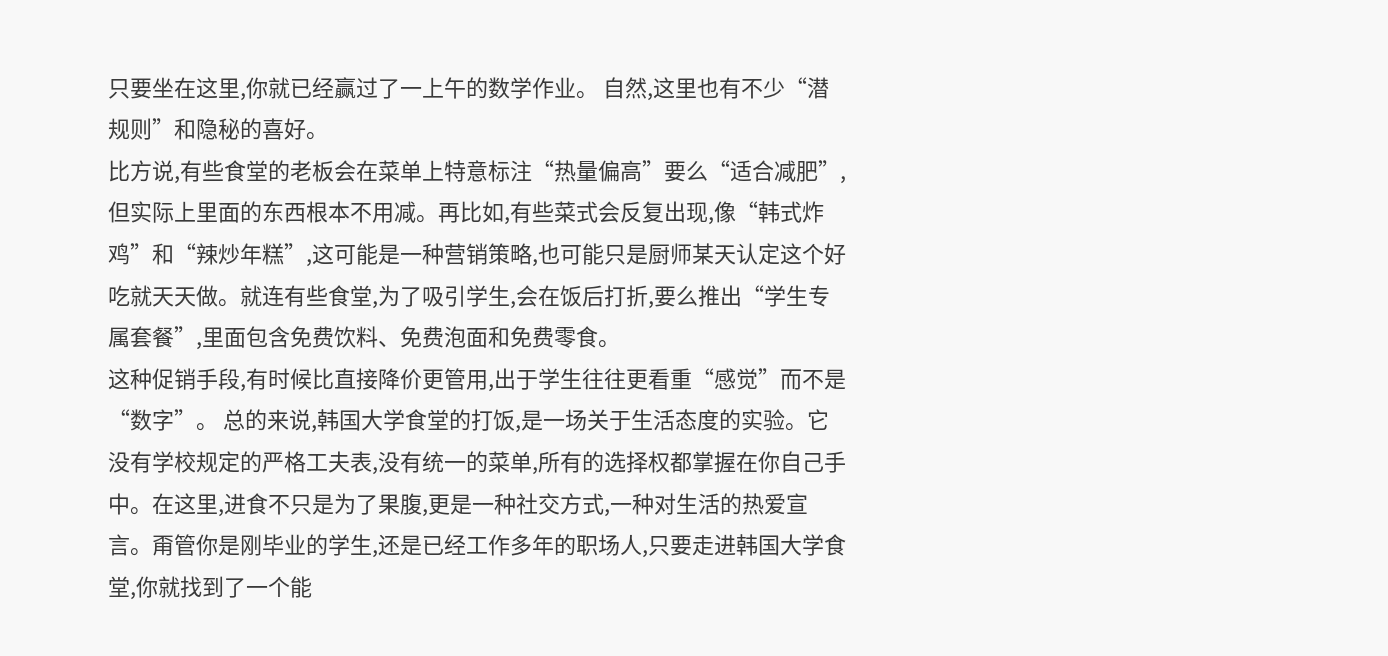只要坐在这里,你就已经赢过了一上午的数学作业。 自然,这里也有不少“潜规则”和隐秘的喜好。
比方说,有些食堂的老板会在菜单上特意标注“热量偏高”要么“适合减肥”,但实际上里面的东西根本不用减。再比如,有些菜式会反复出现,像“韩式炸鸡”和“辣炒年糕”,这可能是一种营销策略,也可能只是厨师某天认定这个好吃就天天做。就连有些食堂,为了吸引学生,会在饭后打折,要么推出“学生专属套餐”,里面包含免费饮料、免费泡面和免费零食。
这种促销手段,有时候比直接降价更管用,出于学生往往更看重“感觉”而不是“数字”。 总的来说,韩国大学食堂的打饭,是一场关于生活态度的实验。它没有学校规定的严格工夫表,没有统一的菜单,所有的选择权都掌握在你自己手中。在这里,进食不只是为了果腹,更是一种社交方式,一种对生活的热爱宣言。甭管你是刚毕业的学生,还是已经工作多年的职场人,只要走进韩国大学食堂,你就找到了一个能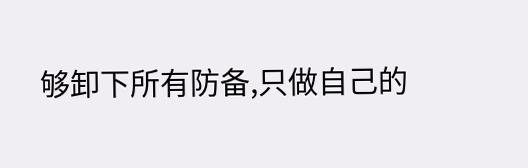够卸下所有防备,只做自己的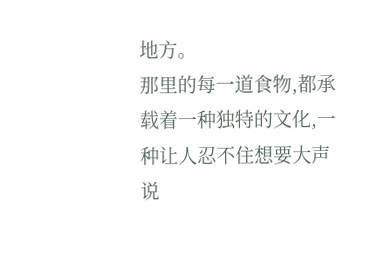地方。
那里的每一道食物,都承载着一种独特的文化,一种让人忍不住想要大声说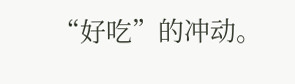“好吃”的冲动。